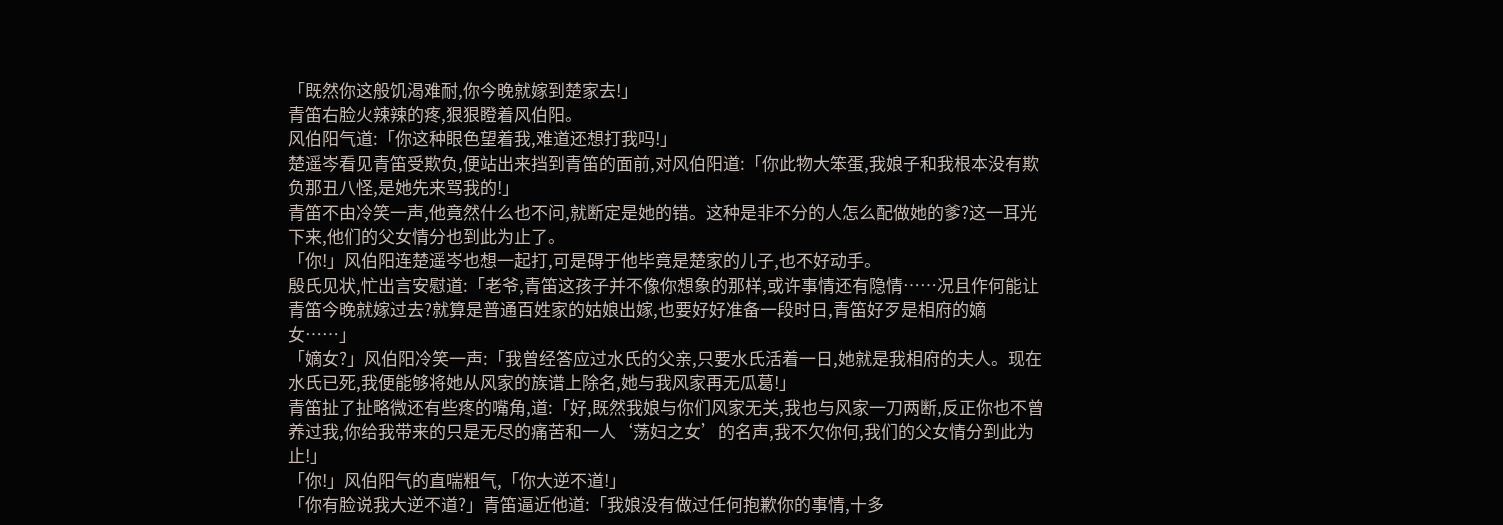「既然你这般饥渴难耐,你今晚就嫁到楚家去!」
青笛右脸火辣辣的疼,狠狠瞪着风伯阳。
风伯阳气道:「你这种眼色望着我,难道还想打我吗!」
楚遥岑看见青笛受欺负,便站出来挡到青笛的面前,对风伯阳道:「你此物大笨蛋,我娘子和我根本没有欺负那丑八怪,是她先来骂我的!」
青笛不由冷笑一声,他竟然什么也不问,就断定是她的错。这种是非不分的人怎么配做她的爹?这一耳光下来,他们的父女情分也到此为止了。
「你!」风伯阳连楚遥岑也想一起打,可是碍于他毕竟是楚家的儿子,也不好动手。
殷氏见状,忙出言安慰道:「老爷,青笛这孩子并不像你想象的那样,或许事情还有隐情……况且作何能让青笛今晚就嫁过去?就算是普通百姓家的姑娘出嫁,也要好好准备一段时日,青笛好歹是相府的嫡女……」
「嫡女?」风伯阳冷笑一声:「我曾经答应过水氏的父亲,只要水氏活着一日,她就是我相府的夫人。现在水氏已死,我便能够将她从风家的族谱上除名,她与我风家再无瓜葛!」
青笛扯了扯略微还有些疼的嘴角,道:「好,既然我娘与你们风家无关,我也与风家一刀两断,反正你也不曾养过我,你给我带来的只是无尽的痛苦和一人‘荡妇之女’的名声,我不欠你何,我们的父女情分到此为止!」
「你!」风伯阳气的直喘粗气,「你大逆不道!」
「你有脸说我大逆不道?」青笛逼近他道:「我娘没有做过任何抱歉你的事情,十多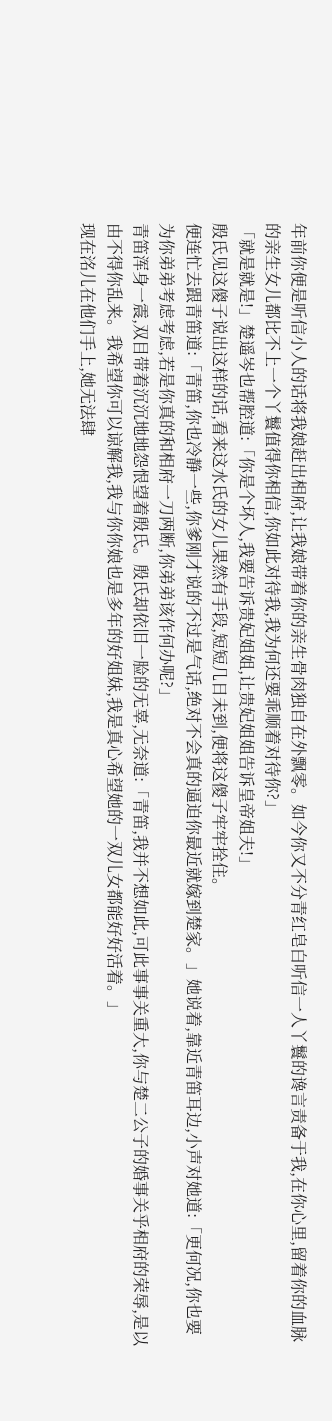年前你便是听信小人的话将我娘赶出相府,让我娘带着你的亲生骨肉独自在外飘零。如今你又不分青红皂白听信一人丫鬟的谗言责备于我,在你心里,留着你的血脉的亲生女儿都比不上一个丫鬟值得你相信,你如此对待我,我为何还要乖顺着对待你?」
「就是就是!」楚遥岑也帮腔道:「你是个坏人,我要告诉贵妃姐姐,让贵妃姐姐告诉皇帝姐夫!」
殷氏见这傻子说出这样的话,看来这水氏的女儿果然有手段,短短几日未到,便将这傻子牢牢拴住。
便连忙去跟青笛道:「青笛,你也冷静一些,你爹刚才说的不过是气话,绝对不会真的逼迫你最近就嫁到楚家。」她说着,靠近青笛耳边,小声对她道:「更何况,你也要为你弟弟考虑考虑,若是你真的和相府一刀两断,你弟弟该作何办呢?」
青笛浑身一震,双目带着沉沉地地怨恨望着殷氏。殷氏却依旧一脸的无辜,无奈道:「青笛,我并不想如此,可此事事关重大,你与楚二公子的婚事关乎相府的荣辱,是以由不得你乱来。我希望你可以谅解我,我与你你娘也是多年的好姐妹,我是真心希望她的一双儿女都能好好活着。」
现在洺儿在他们手上,她无法肆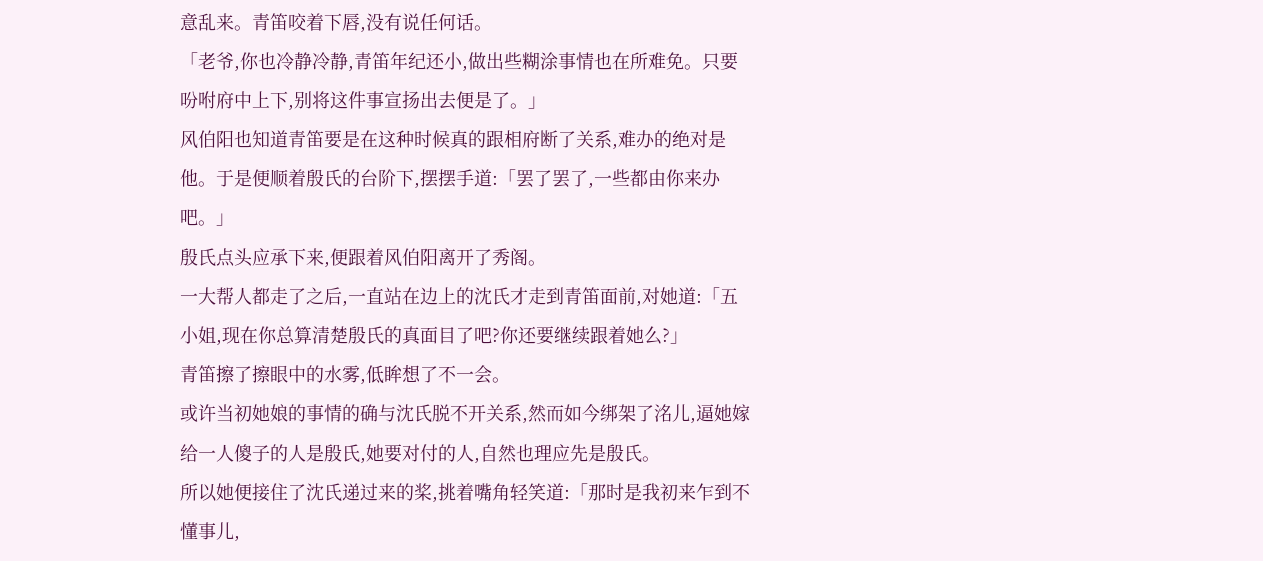意乱来。青笛咬着下唇,没有说任何话。
「老爷,你也冷静冷静,青笛年纪还小,做出些糊涂事情也在所难免。只要吩咐府中上下,别将这件事宣扬出去便是了。」
风伯阳也知道青笛要是在这种时候真的跟相府断了关系,难办的绝对是他。于是便顺着殷氏的台阶下,摆摆手道:「罢了罢了,一些都由你来办吧。」
殷氏点头应承下来,便跟着风伯阳离开了秀阁。
一大帮人都走了之后,一直站在边上的沈氏才走到青笛面前,对她道:「五小姐,现在你总算清楚殷氏的真面目了吧?你还要继续跟着她么?」
青笛擦了擦眼中的水雾,低眸想了不一会。
或许当初她娘的事情的确与沈氏脱不开关系,然而如今绑架了洺儿,逼她嫁给一人傻子的人是殷氏,她要对付的人,自然也理应先是殷氏。
所以她便接住了沈氏递过来的桨,挑着嘴角轻笑道:「那时是我初来乍到不懂事儿,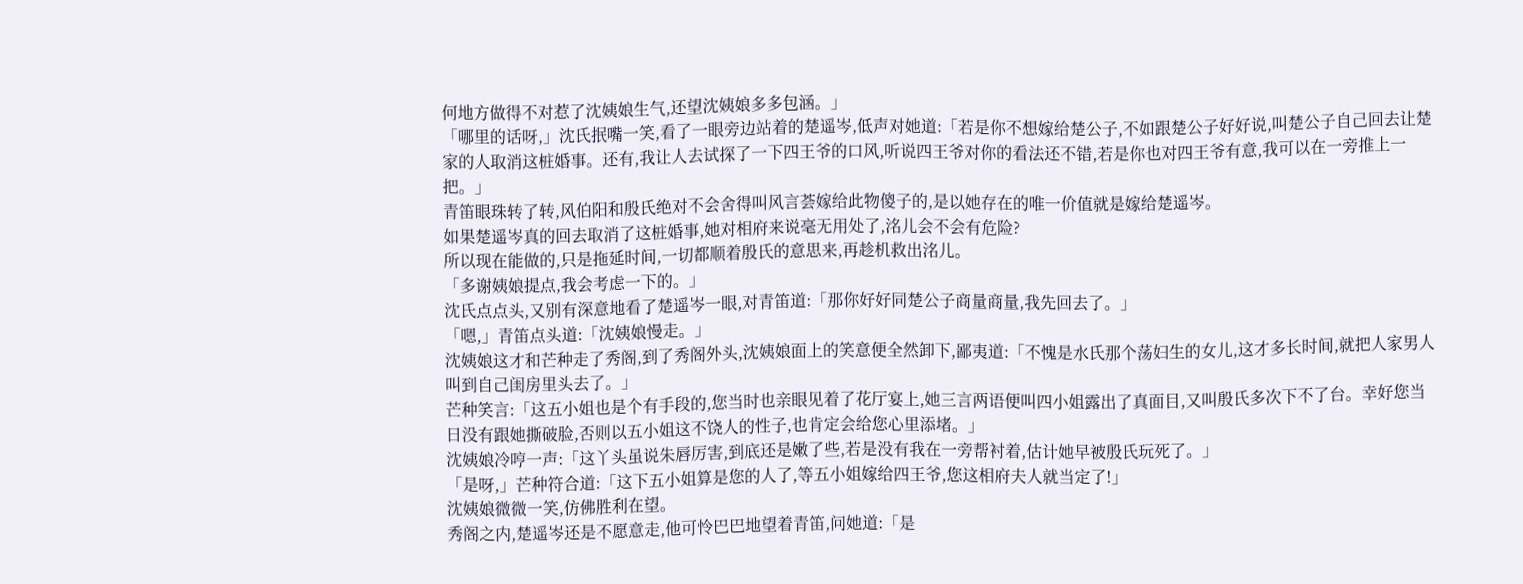何地方做得不对惹了沈姨娘生气,还望沈姨娘多多包涵。」
「哪里的话呀,」沈氏抿嘴一笑,看了一眼旁边站着的楚遥岑,低声对她道:「若是你不想嫁给楚公子,不如跟楚公子好好说,叫楚公子自己回去让楚家的人取消这桩婚事。还有,我让人去试探了一下四王爷的口风,听说四王爷对你的看法还不错,若是你也对四王爷有意,我可以在一旁推上一把。」
青笛眼珠转了转,风伯阳和殷氏绝对不会舍得叫风言荟嫁给此物傻子的,是以她存在的唯一价值就是嫁给楚遥岑。
如果楚遥岑真的回去取消了这桩婚事,她对相府来说毫无用处了,洺儿会不会有危险?
所以现在能做的,只是拖延时间,一切都顺着殷氏的意思来,再趁机救出洺儿。
「多谢姨娘提点,我会考虑一下的。」
沈氏点点头,又别有深意地看了楚遥岑一眼,对青笛道:「那你好好同楚公子商量商量,我先回去了。」
「嗯,」青笛点头道:「沈姨娘慢走。」
沈姨娘这才和芒种走了秀阁,到了秀阁外头,沈姨娘面上的笑意便全然卸下,鄙夷道:「不愧是水氏那个荡妇生的女儿,这才多长时间,就把人家男人叫到自己闺房里头去了。」
芒种笑言:「这五小姐也是个有手段的,您当时也亲眼见着了花厅宴上,她三言两语便叫四小姐露出了真面目,又叫殷氏多次下不了台。幸好您当日没有跟她撕破脸,否则以五小姐这不饶人的性子,也肯定会给您心里添堵。」
沈姨娘冷哼一声:「这丫头虽说朱唇厉害,到底还是嫩了些,若是没有我在一旁帮衬着,估计她早被殷氏玩死了。」
「是呀,」芒种符合道:「这下五小姐算是您的人了,等五小姐嫁给四王爷,您这相府夫人就当定了!」
沈姨娘微微一笑,仿佛胜利在望。
秀阁之内,楚遥岑还是不愿意走,他可怜巴巴地望着青笛,问她道:「是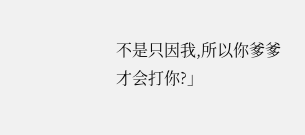不是只因我,所以你爹爹才会打你?」